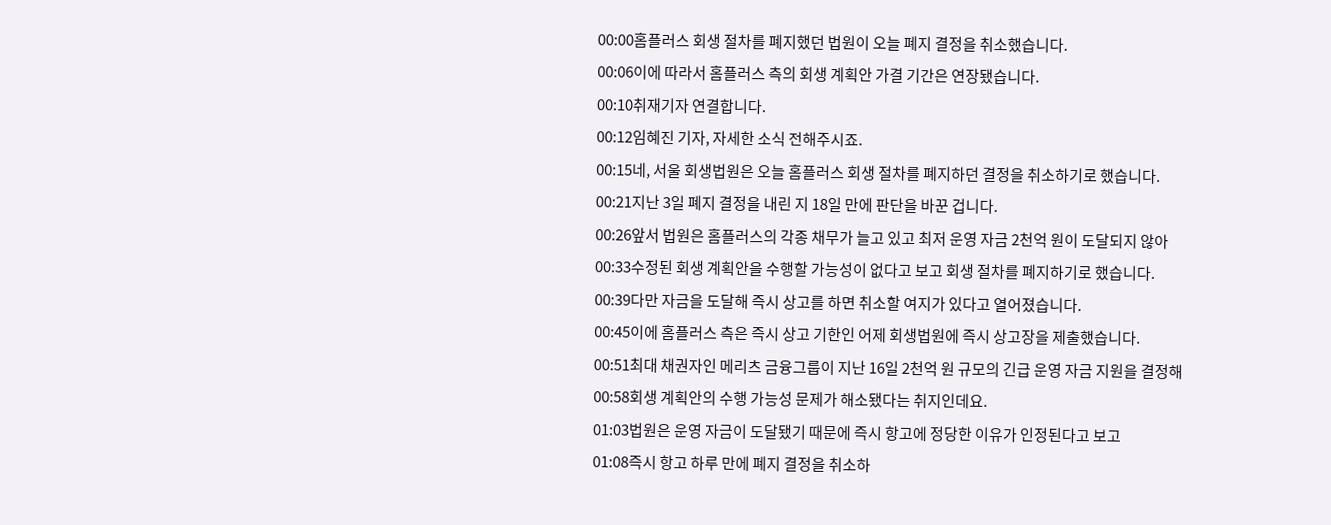00:00홈플러스 회생 절차를 폐지했던 법원이 오늘 폐지 결정을 취소했습니다.
00:06이에 따라서 홈플러스 측의 회생 계획안 가결 기간은 연장됐습니다.
00:10취재기자 연결합니다.
00:12임혜진 기자, 자세한 소식 전해주시죠.
00:15네, 서울 회생법원은 오늘 홈플러스 회생 절차를 폐지하던 결정을 취소하기로 했습니다.
00:21지난 3일 폐지 결정을 내린 지 18일 만에 판단을 바꾼 겁니다.
00:26앞서 법원은 홈플러스의 각종 채무가 늘고 있고 최저 운영 자금 2천억 원이 도달되지 않아
00:33수정된 회생 계획안을 수행할 가능성이 없다고 보고 회생 절차를 폐지하기로 했습니다.
00:39다만 자금을 도달해 즉시 상고를 하면 취소할 여지가 있다고 열어졌습니다.
00:45이에 홈플러스 측은 즉시 상고 기한인 어제 회생법원에 즉시 상고장을 제출했습니다.
00:51최대 채권자인 메리츠 금융그룹이 지난 16일 2천억 원 규모의 긴급 운영 자금 지원을 결정해
00:58회생 계획안의 수행 가능성 문제가 해소됐다는 취지인데요.
01:03법원은 운영 자금이 도달됐기 때문에 즉시 항고에 정당한 이유가 인정된다고 보고
01:08즉시 항고 하루 만에 폐지 결정을 취소하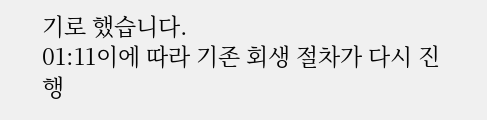기로 했습니다.
01:11이에 따라 기존 회생 절차가 다시 진행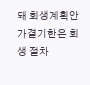돼 회생계획안 가결기한은 회생 절차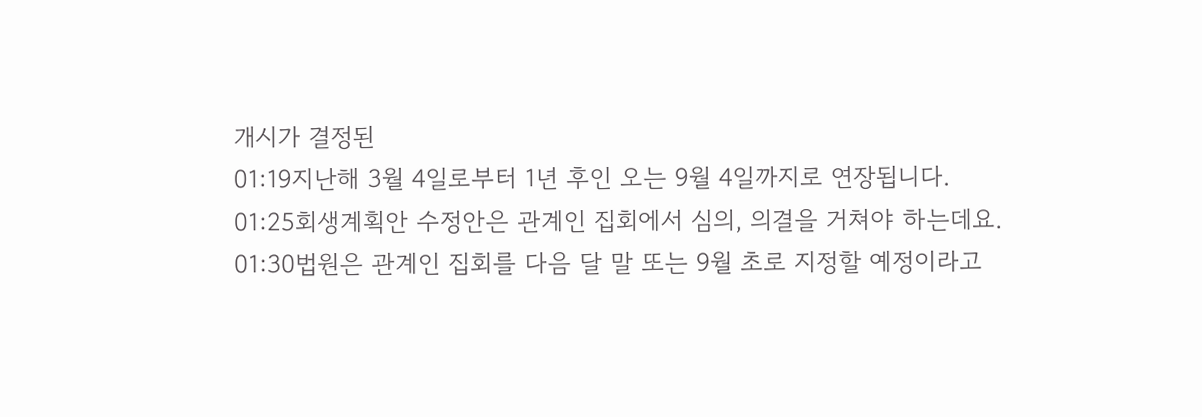개시가 결정된
01:19지난해 3월 4일로부터 1년 후인 오는 9월 4일까지로 연장됩니다.
01:25회생계획안 수정안은 관계인 집회에서 심의, 의결을 거쳐야 하는데요.
01:30법원은 관계인 집회를 다음 달 말 또는 9월 초로 지정할 예정이라고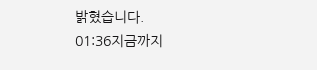밝혔습니다.
01:36지금까지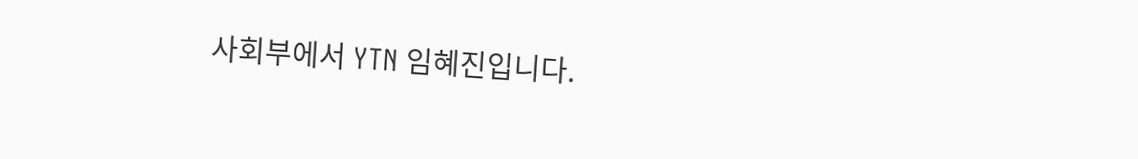사회부에서 YTN 임혜진입니다.